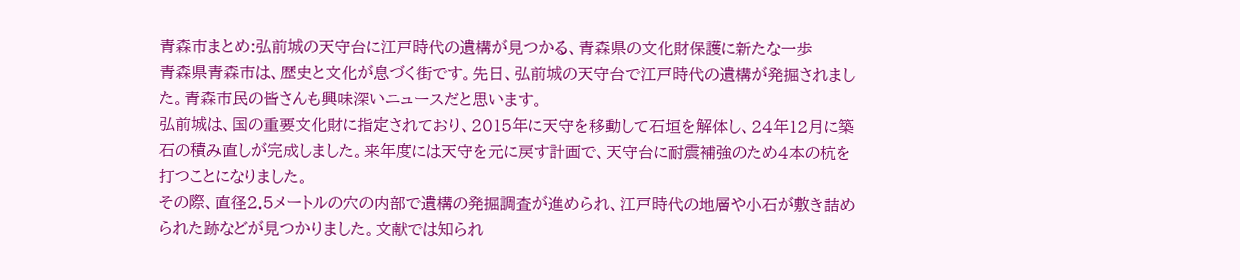青森市まとめ:弘前城の天守台に江戸時代の遺構が見つかる、青森県の文化財保護に新たな一歩
青森県青森市は、歴史と文化が息づく街です。先日、弘前城の天守台で江戸時代の遺構が発掘されました。青森市民の皆さんも興味深いニュースだと思います。
弘前城は、国の重要文化財に指定されており、2015年に天守を移動して石垣を解体し、24年12月に築石の積み直しが完成しました。来年度には天守を元に戻す計画で、天守台に耐震補強のため4本の杭を打つことになりました。
その際、直径2.5メートルの穴の内部で遺構の発掘調査が進められ、江戸時代の地層や小石が敷き詰められた跡などが見つかりました。文献では知られ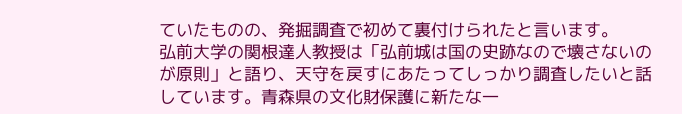ていたものの、発掘調査で初めて裏付けられたと言います。
弘前大学の関根達人教授は「弘前城は国の史跡なので壊さないのが原則」と語り、天守を戻すにあたってしっかり調査したいと話しています。青森県の文化財保護に新たな一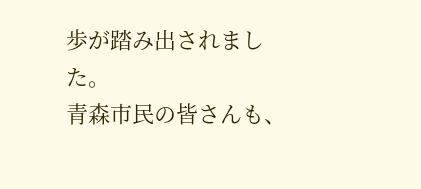歩が踏み出されました。
青森市民の皆さんも、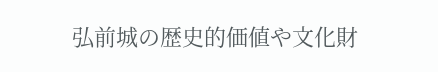弘前城の歴史的価値や文化財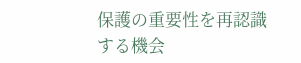保護の重要性を再認識する機会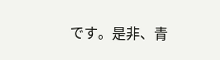です。是非、青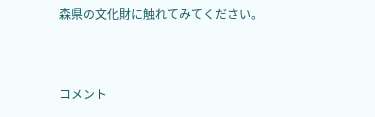森県の文化財に触れてみてください。


コメント